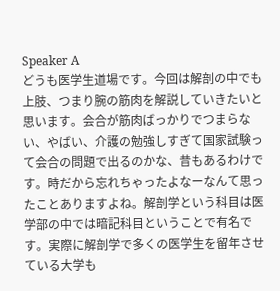Speaker A
どうも医学生道場です。今回は解剖の中でも上肢、つまり腕の筋肉を解説していきたいと思います。会合が筋肉ばっかりでつまらない、やばい、介護の勉強しすぎて国家試験って会合の問題で出るのかな、昔もあるわけです。時だから忘れちゃったよなーなんて思ったことありますよね。解剖学という科目は医学部の中では暗記科目ということで有名です。実際に解剖学で多くの医学生を留年させている大学も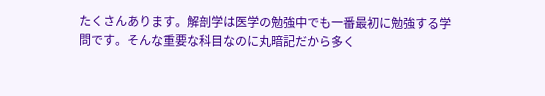たくさんあります。解剖学は医学の勉強中でも一番最初に勉強する学問です。そんな重要な科目なのに丸暗記だから多く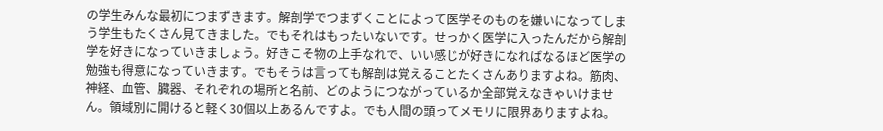の学生みんな最初につまずきます。解剖学でつまずくことによって医学そのものを嫌いになってしまう学生もたくさん見てきました。でもそれはもったいないです。せっかく医学に入ったんだから解剖学を好きになっていきましょう。好きこそ物の上手なれで、いい感じが好きになればなるほど医学の勉強も得意になっていきます。でもそうは言っても解剖は覚えることたくさんありますよね。筋肉、神経、血管、臓器、それぞれの場所と名前、どのようにつながっているか全部覚えなきゃいけません。領域別に開けると軽く30個以上あるんですよ。でも人間の頭ってメモリに限界ありますよね。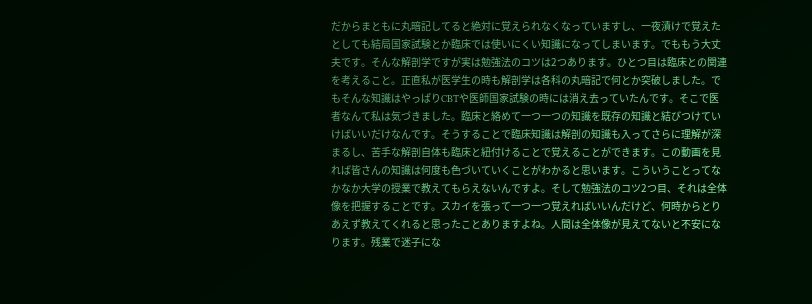だからまともに丸暗記してると絶対に覚えられなくなっていますし、一夜漬けで覚えたとしても結局国家試験とか臨床では使いにくい知識になってしまいます。でももう大丈夫です。そんな解剖学ですが実は勉強法のコツは2つあります。ひとつ目は臨床との関連を考えること。正直私が医学生の時も解剖学は各科の丸暗記で何とか突破しました。でもそんな知識はやっぱりCBTや医師国家試験の時には消え去っていたんです。そこで医者なんて私は気づきました。臨床と絡めて一つ一つの知識を既存の知識と結びつけていけばいいだけなんです。そうすることで臨床知識は解剖の知識も入ってさらに理解が深まるし、苦手な解剖自体も臨床と紐付けることで覚えることができます。この動画を見れば皆さんの知識は何度も色づいていくことがわかると思います。こういうことってなかなか大学の授業で教えてもらえないんですよ。そして勉強法のコツ2つ目、それは全体像を把握することです。スカイを張って一つ一つ覚えればいいんだけど、何時からとりあえず教えてくれると思ったことありますよね。人間は全体像が見えてないと不安になります。残業で迷子にな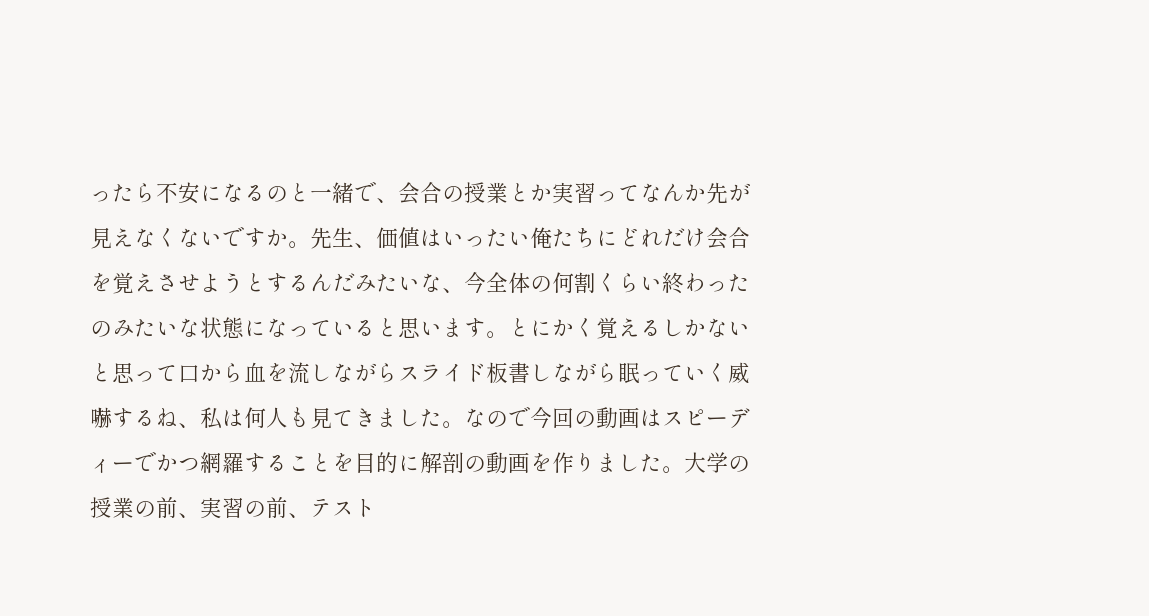ったら不安になるのと一緒で、会合の授業とか実習ってなんか先が見えなくないですか。先生、価値はいったい俺たちにどれだけ会合を覚えさせようとするんだみたいな、今全体の何割くらい終わったのみたいな状態になっていると思います。とにかく覚えるしかないと思って口から血を流しながらスライド板書しながら眠っていく威嚇するね、私は何人も見てきました。なので今回の動画はスピーディーでかつ網羅することを目的に解剖の動画を作りました。大学の授業の前、実習の前、テスト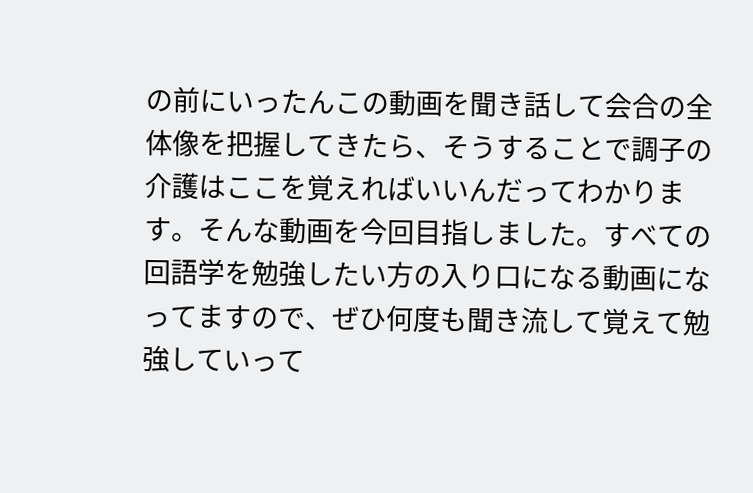の前にいったんこの動画を聞き話して会合の全体像を把握してきたら、そうすることで調子の介護はここを覚えればいいんだってわかります。そんな動画を今回目指しました。すべての回語学を勉強したい方の入り口になる動画になってますので、ぜひ何度も聞き流して覚えて勉強していって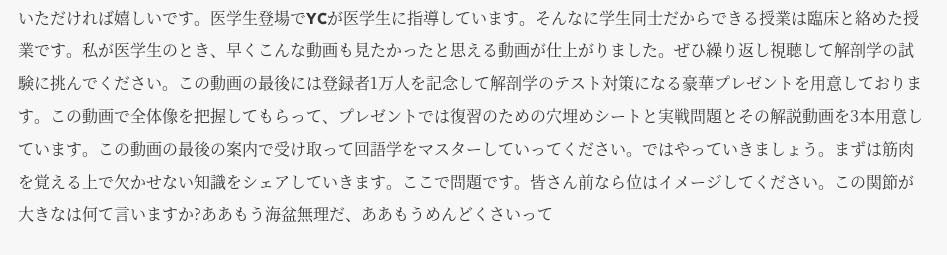いただければ嬉しいです。医学生登場でYCが医学生に指導しています。そんなに学生同士だからできる授業は臨床と絡めた授業です。私が医学生のとき、早くこんな動画も見たかったと思える動画が仕上がりました。ぜひ繰り返し視聴して解剖学の試験に挑んでください。この動画の最後には登録者1万人を記念して解剖学のテスト対策になる豪華プレゼントを用意しております。この動画で全体像を把握してもらって、プレゼントでは復習のための穴埋めシートと実戦問題とその解説動画を3本用意しています。この動画の最後の案内で受け取って回語学をマスターしていってください。ではやっていきましょう。まずは筋肉を覚える上で欠かせない知識をシェアしていきます。ここで問題です。皆さん前なら位はイメージしてください。この関節が大きなは何て言いますか?ああもう海盆無理だ、ああもうめんどくさいって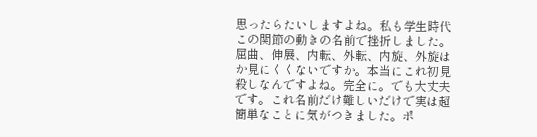思ったらたいしますよね。私も学生時代この関節の動きの名前で挫折しました。屈曲、伸展、内転、外転、内旋、外旋はか見にくくないですか。本当にこれ初見殺しなんですよね。完全に。でも大丈夫です。これ名前だけ難しいだけで実は超簡単なことに気がつきました。ポ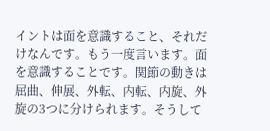イントは面を意識すること、それだけなんです。もう一度言います。面を意識することです。関節の動きは屈曲、伸展、外転、内転、内旋、外旋の3つに分けられます。そうして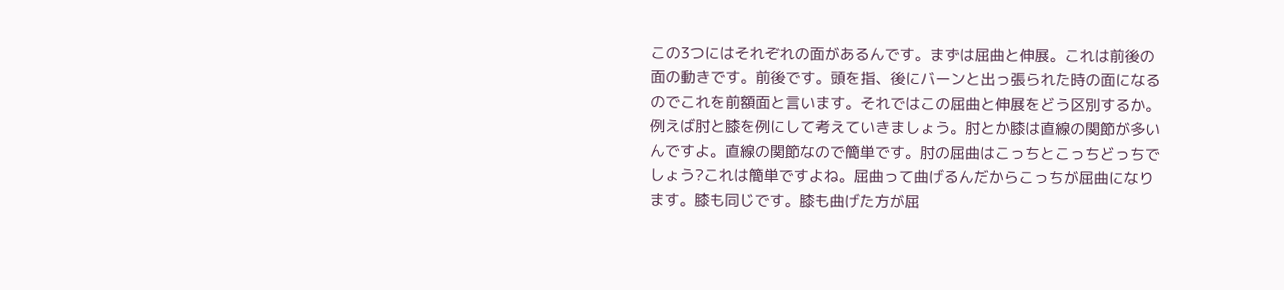この3つにはそれぞれの面があるんです。まずは屈曲と伸展。これは前後の面の動きです。前後です。頭を指、後にバーンと出っ張られた時の面になるのでこれを前額面と言います。それではこの屈曲と伸展をどう区別するか。例えば肘と膝を例にして考えていきましょう。肘とか膝は直線の関節が多いんですよ。直線の関節なので簡単です。肘の屈曲はこっちとこっちどっちでしょう?これは簡単ですよね。屈曲って曲げるんだからこっちが屈曲になります。膝も同じです。膝も曲げた方が屈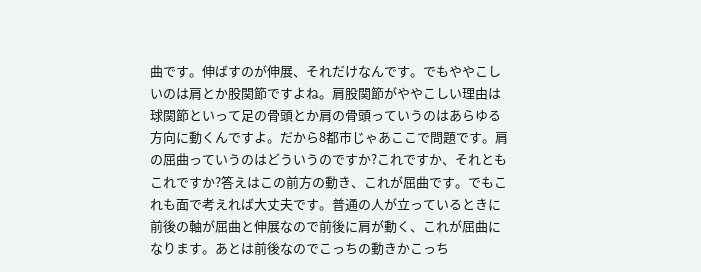曲です。伸ばすのが伸展、それだけなんです。でもややこしいのは肩とか股関節ですよね。肩股関節がややこしい理由は球関節といって足の骨頭とか肩の骨頭っていうのはあらゆる方向に動くんですよ。だから8都市じゃあここで問題です。肩の屈曲っていうのはどういうのですか?これですか、それともこれですか?答えはこの前方の動き、これが屈曲です。でもこれも面で考えれば大丈夫です。普通の人が立っているときに前後の軸が屈曲と伸展なので前後に肩が動く、これが屈曲になります。あとは前後なのでこっちの動きかこっち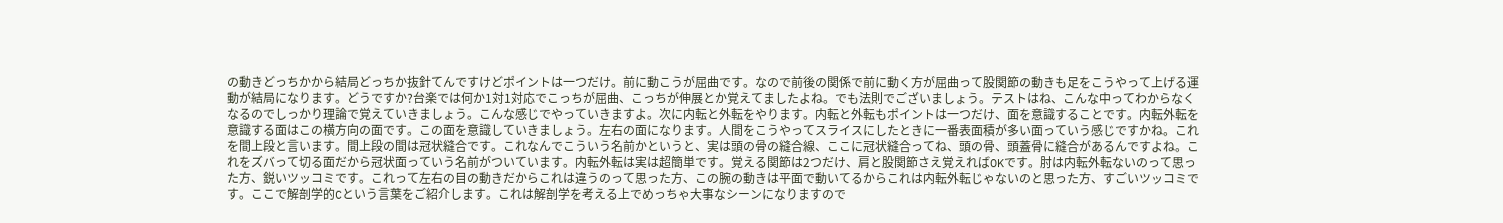の動きどっちかから結局どっちか抜針てんですけどポイントは一つだけ。前に動こうが屈曲です。なので前後の関係で前に動く方が屈曲って股関節の動きも足をこうやって上げる運動が結局になります。どうですか?台楽では何か1対1対応でこっちが屈曲、こっちが伸展とか覚えてましたよね。でも法則でございましょう。テストはね、こんな中ってわからなくなるのでしっかり理論で覚えていきましょう。こんな感じでやっていきますよ。次に内転と外転をやります。内転と外転もポイントは一つだけ、面を意識することです。内転外転を意識する面はこの横方向の面です。この面を意識していきましょう。左右の面になります。人間をこうやってスライスにしたときに一番表面積が多い面っていう感じですかね。これを間上段と言います。間上段の間は冠状縫合です。これなんでこういう名前かというと、実は頭の骨の縫合線、ここに冠状縫合ってね、頭の骨、頭蓋骨に縫合があるんですよね。これをズバって切る面だから冠状面っていう名前がついています。内転外転は実は超簡単です。覚える関節は2つだけ、肩と股関節さえ覚えればOKです。肘は内転外転ないのって思った方、鋭いツッコミです。これって左右の目の動きだからこれは違うのって思った方、この腕の動きは平面で動いてるからこれは内転外転じゃないのと思った方、すごいツッコミです。ここで解剖学的Cという言葉をご紹介します。これは解剖学を考える上でめっちゃ大事なシーンになりますので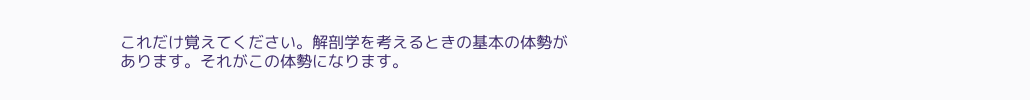これだけ覚えてください。解剖学を考えるときの基本の体勢があります。それがこの体勢になります。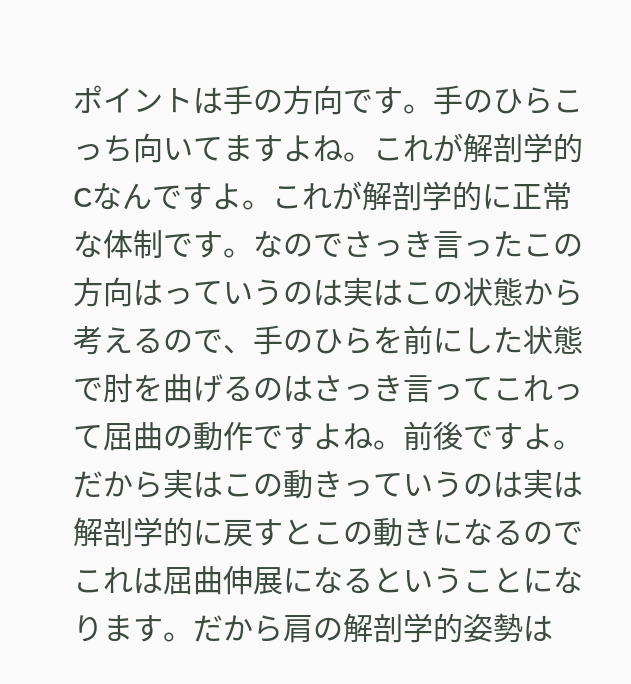ポイントは手の方向です。手のひらこっち向いてますよね。これが解剖学的Cなんですよ。これが解剖学的に正常な体制です。なのでさっき言ったこの方向はっていうのは実はこの状態から考えるので、手のひらを前にした状態で肘を曲げるのはさっき言ってこれって屈曲の動作ですよね。前後ですよ。だから実はこの動きっていうのは実は解剖学的に戻すとこの動きになるのでこれは屈曲伸展になるということになります。だから肩の解剖学的姿勢は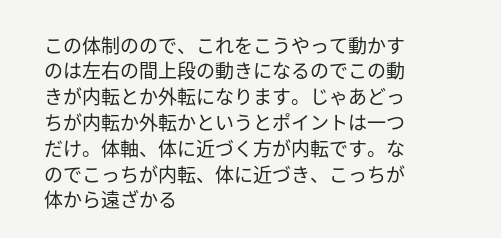この体制のので、これをこうやって動かすのは左右の間上段の動きになるのでこの動きが内転とか外転になります。じゃあどっちが内転か外転かというとポイントは一つだけ。体軸、体に近づく方が内転です。なのでこっちが内転、体に近づき、こっちが体から遠ざかる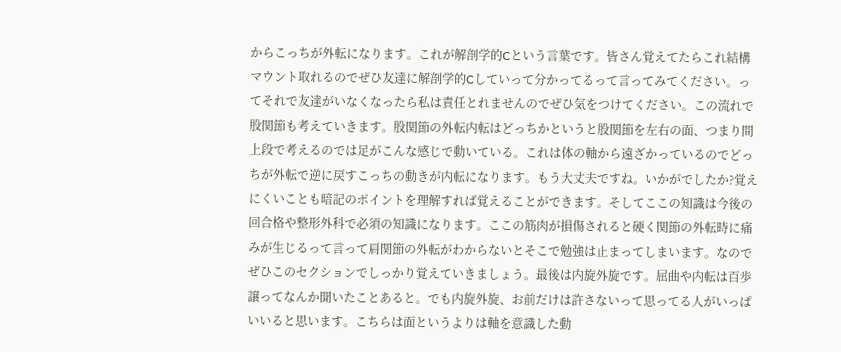からこっちが外転になります。これが解剖学的Cという言葉です。皆さん覚えてたらこれ結構マウント取れるのでぜひ友達に解剖学的Cしていって分かってるって言ってみてください。ってそれで友達がいなくなったら私は責任とれませんのでぜひ気をつけてください。この流れで股関節も考えていきます。股関節の外転内転はどっちかというと股関節を左右の面、つまり間上段で考えるのでは足がこんな感じで動いている。これは体の軸から遠ざかっているのでどっちが外転で逆に戻すこっちの動きが内転になります。もう大丈夫ですね。いかがでしたか?覚えにくいことも暗記のポイントを理解すれば覚えることができます。そしてここの知識は今後の回合格や整形外科で必須の知識になります。ここの筋肉が損傷されると硬く関節の外転時に痛みが生じるって言って肩関節の外転がわからないとそこで勉強は止まってしまいます。なのでぜひこのセクションでしっかり覚えていきましょう。最後は内旋外旋です。屈曲や内転は百歩譲ってなんか聞いたことあると。でも内旋外旋、お前だけは許さないって思ってる人がいっぱいいると思います。こちらは面というよりは軸を意識した動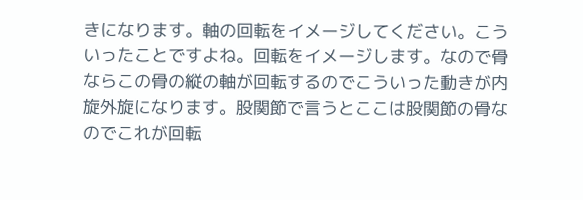きになります。軸の回転をイメージしてください。こういったことですよね。回転をイメージします。なので骨ならこの骨の縦の軸が回転するのでこういった動きが内旋外旋になります。股関節で言うとここは股関節の骨なのでこれが回転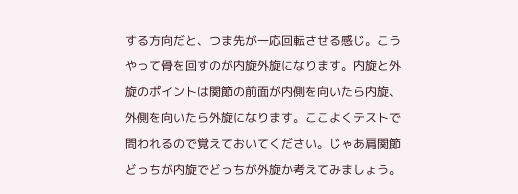する方向だと、つま先が一応回転させる感じ。こうやって骨を回すのが内旋外旋になります。内旋と外旋のポイントは関節の前面が内側を向いたら内旋、外側を向いたら外旋になります。ここよくテストで問われるので覚えておいてください。じゃあ肩関節どっちが内旋でどっちが外旋か考えてみましょう。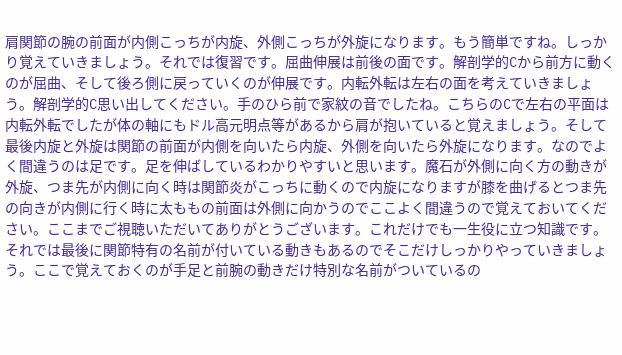肩関節の腕の前面が内側こっちが内旋、外側こっちが外旋になります。もう簡単ですね。しっかり覚えていきましょう。それでは復習です。屈曲伸展は前後の面です。解剖学的Cから前方に動くのが屈曲、そして後ろ側に戻っていくのが伸展です。内転外転は左右の面を考えていきましょう。解剖学的C思い出してください。手のひら前で家紋の音でしたね。こちらのCで左右の平面は内転外転でしたが体の軸にもドル高元明点等があるから肩が抱いていると覚えましょう。そして最後内旋と外旋は関節の前面が内側を向いたら内旋、外側を向いたら外旋になります。なのでよく間違うのは足です。足を伸ばしているわかりやすいと思います。魔石が外側に向く方の動きが外旋、つま先が内側に向く時は関節炎がこっちに動くので内旋になりますが膝を曲げるとつま先の向きが内側に行く時に太ももの前面は外側に向かうのでここよく間違うので覚えておいてください。ここまでご視聴いただいてありがとうございます。これだけでも一生役に立つ知識です。それでは最後に関節特有の名前が付いている動きもあるのでそこだけしっかりやっていきましょう。ここで覚えておくのが手足と前腕の動きだけ特別な名前がついているの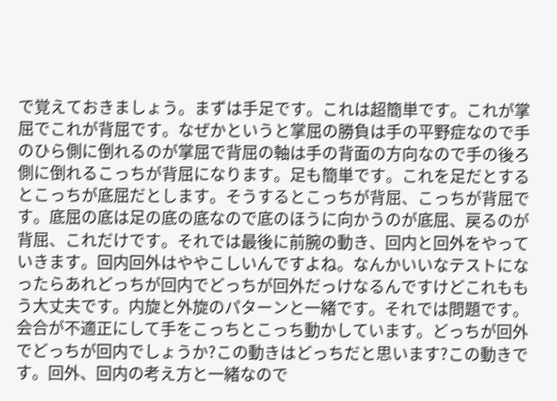で覚えておきましょう。まずは手足です。これは超簡単です。これが掌屈でこれが背屈です。なぜかというと掌屈の勝負は手の平野症なので手のひら側に倒れるのが掌屈で背屈の軸は手の背面の方向なので手の後ろ側に倒れるこっちが背屈になります。足も簡単です。これを足だとするとこっちが底屈だとします。そうするとこっちが背屈、こっちが背屈です。底屈の底は足の底の底なので底のほうに向かうのが底屈、戻るのが背屈、これだけです。それでは最後に前腕の動き、回内と回外をやっていきます。回内回外はややこしいんですよね。なんかいいなテストになったらあれどっちが回内でどっちが回外だっけなるんですけどこれももう大丈夫です。内旋と外旋のパターンと一緒です。それでは問題です。会合が不適正にして手をこっちとこっち動かしています。どっちが回外でどっちが回内でしょうか?この動きはどっちだと思います?この動きです。回外、回内の考え方と一緒なので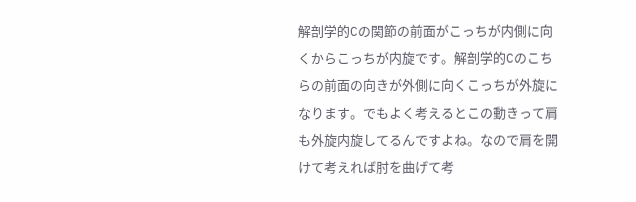解剖学的Cの関節の前面がこっちが内側に向くからこっちが内旋です。解剖学的Cのこちらの前面の向きが外側に向くこっちが外旋になります。でもよく考えるとこの動きって肩も外旋内旋してるんですよね。なので肩を開けて考えれば肘を曲げて考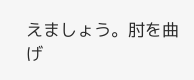えましょう。肘を曲げ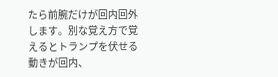たら前腕だけが回内回外します。別な覚え方で覚えるとトランプを伏せる動きが回内、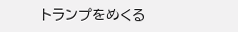トランプをめくる